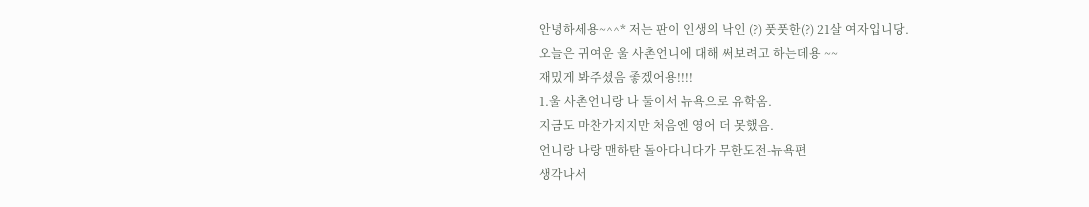안녕하세용~^^* 저는 판이 인생의 낙인 (?) 풋풋한(?) 21살 여자입니당.
오늘은 귀여운 울 사촌언니에 대해 써보려고 하는데용 ~~
재밌게 봐주셨음 좋겠어용!!!!
1.울 사촌언니랑 나 둘이서 뉴욕으로 유학옴.
지금도 마찬가지지만 처음엔 영어 더 못했음.
언니랑 나랑 맨하탄 돌아다니다가 무한도전-뉴욕편
생각나서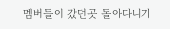멤버들이 갔던곳 돌아다니기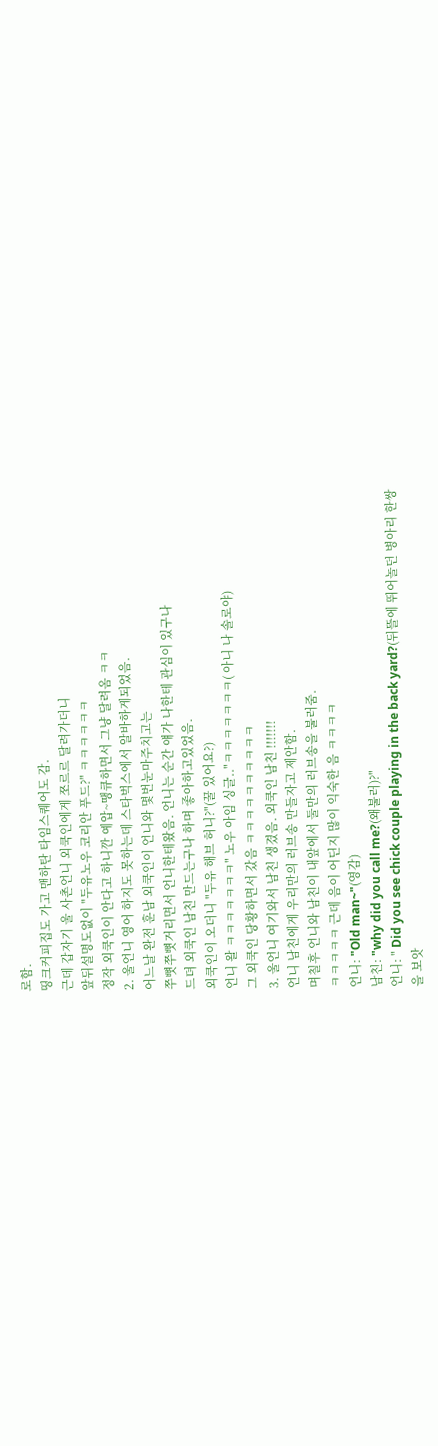로함.
띵크커피집도 가고 맨하탄 타임스퀘어도 감.
근데 갑자기 울 사촌언니 외쿡인에게 쪼르르 달려가더니
앞뒤설명도없이 "두유노우 코리안 푸드?" ㅋㅋㅋㅋㅋㅋ
정작 외쿡인이 안다고 하니깐 예압~땡큐하면서 그냥 달려옴 ㅋㅋ
2. 울언니 영어 하지도 못하는데 스타벅스에서 알바하게되었음.
어느날 완전 훈남 외쿡인이 언니와 몇번눈마주치고는
쭈뼛쭈뼛거리면서 언니한테왔음. 언니는 순간 얘가 나한테 관심이 있구나
드뎌 외쿡인 남친 만드는구나 하며 좋아하고있었음.
외쿡인이 오더니 "두유 해브 허니?"(꿀 있어요?)
언니 왈 ㅋㅋㅋㅋㅋㅋㅋ" 노우 아임 싱글.."ㅋㅋㅋㅋㅋㅋㅋ( 아니 나 솔로야)
그 외쿡인 당황하면서 갔음 ㅋㅋㅋㅋㅋㅋㅋㅋㅋㅋ
3. 울언니 여기와서 남친 생겼음. 외쿡인 남친 !!!!!!!
언니 남친에게 우리만의 러브송 만들자고 제안함.
며칠후 언니와 남친이 내앞에서 둘만의 러브송을 불러줌.
ㅋㅋㅋㅋㅋ 근데 음이 어딘지 많이 익숙한 음 ㅋㅋㅋㅋ
언니: "Old man~"(영감)
남친: "why did you call me?(왜불러)?"
언니: " Did you see chick couple playing in the back yard?(뒤뜰에 뛰어놀던 병아리 한쌍
을 보앗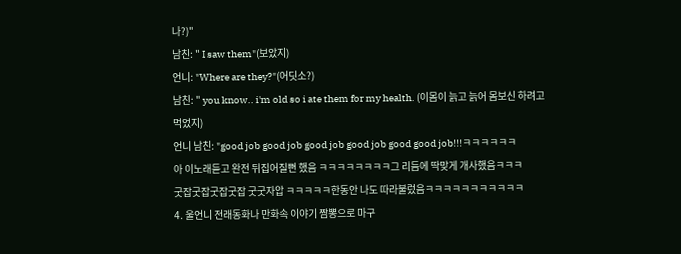나?)"
남친: " I saw them"(보았지)
언니: "Where are they?"(어딧소?)
남친: " you know.. i'm old so i ate them for my health. (이몸이 늙고 늙어 몸보신 하려고
먹었지)
언니 남친: "good job good job good job good job good good job!!!ㅋㅋㅋㅋㅋㅋ
아 이노래듣고 완전 뒤집어질뻔 했음 ㅋㅋㅋㅋㅋㅋㅋㅋ그 리듬에 딱맞게 개사했음ㅋㅋㅋ
굿잡굿잡굿잡굿잡 굿굿자압 ㅋㅋㅋㅋㅋ한동안 나도 따라불렀음ㅋㅋㅋㅋㅋㅋㅋㅋㅋㅋㅋ
4. 울언니 전래동화나 만화속 이야기 짬뽕으로 마구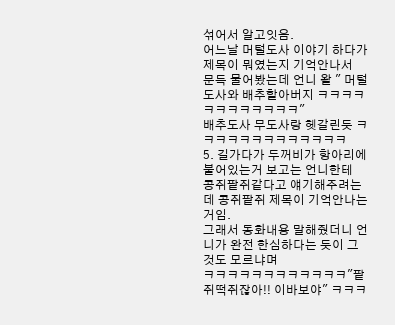섞어서 알고잇음.
어느날 머털도사 이야기 하다가 제목이 뭐였는지 기억안나서
문득 물어봤는데 언니 왈 " 머털도사와 배추할아버지 ㅋㅋㅋㅋㅋㅋㅋㅋㅋㅋㅋㅋ"
배추도사 무도사랑 헷갈린듯 ㅋㅋㅋㅋㅋㅋㅋㅋㅋㅋㅋㅋㅋ
5. 길가다가 두꺼비가 항아리에 붙어있는거 보고는 언니한테
콩쥐팥쥐같다고 얘기해주려는데 콩쥐팥쥐 제목이 기억안나는 거임.
그래서 동화내용 말해줬더니 언니가 완전 한심하다는 듯이 그것도 모르냐며
ㅋㅋㅋㅋㅋㅋㅋㅋㅋㅋㅋㅋ"팥쥐떡쥐잖아!! 이바보야" ㅋㅋㅋ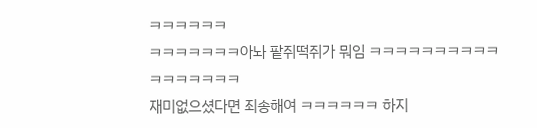ㅋㅋㅋㅋㅋㅋ
ㅋㅋㅋㅋㅋㅋㅋ아놔 팥쥐떡쥐가 뭐임 ㅋㅋㅋㅋㅋㅋㅋㅋㅋㅋㅋㅋㅋㅋㅋㅋㅋ
재미없으셨다면 죄송해여 ㅋㅋㅋㅋㅋㅋ 하지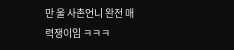만 울 사촌언니 완전 매력쟁이임 ㅋㅋㅋ